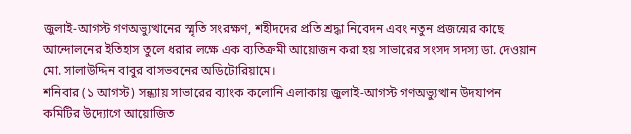জুলাই-আগস্ট গণঅভ্যুত্থানের স্মৃতি সংরক্ষণ, শহীদদের প্রতি শ্রদ্ধা নিবেদন এবং নতুন প্রজন্মের কাছে আন্দোলনের ইতিহাস তুলে ধরার লক্ষে এক ব্যতিক্রমী আয়োজন করা হয় সাভারের সংসদ সদস্য ডা. দেওয়ান মো. সালাউদ্দিন বাবুর বাসভবনের অডিটোরিয়ামে।
শনিবার (১ আগস্ট) সন্ধ্যায় সাভারের ব্যাংক কলোনি এলাকায় জুলাই-আগস্ট গণঅভ্যুত্থান উদযাপন কমিটির উদ্যোগে আয়োজিত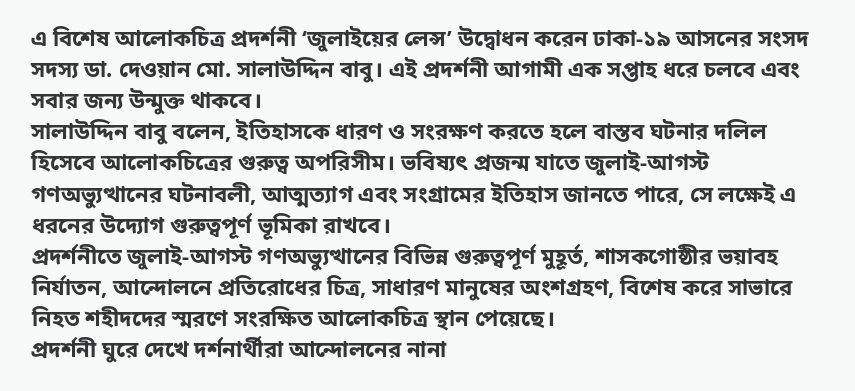এ বিশেষ আলোকচিত্র প্রদর্শনী ‘জুলাইয়ের লেন্স’ উদ্বোধন করেন ঢাকা-১৯ আসনের সংসদ সদস্য ডা. দেওয়ান মো. সালাউদ্দিন বাবু। এই প্রদর্শনী আগামী এক সপ্তাহ ধরে চলবে এবং সবার জন্য উন্মুক্ত থাকবে।
সালাউদ্দিন বাবু বলেন, ইতিহাসকে ধারণ ও সংরক্ষণ করতে হলে বাস্তব ঘটনার দলিল হিসেবে আলোকচিত্রের গুরুত্ব অপরিসীম। ভবিষ্যৎ প্রজন্ম যাতে জুলাই-আগস্ট গণঅভ্যুত্থানের ঘটনাবলী, আত্মত্যাগ এবং সংগ্রামের ইতিহাস জানতে পারে, সে লক্ষেই এ ধরনের উদ্যোগ গুরুত্বপূর্ণ ভূমিকা রাখবে।
প্রদর্শনীতে জুলাই-আগস্ট গণঅভ্যুত্থানের বিভিন্ন গুরুত্বপূর্ণ মুহূর্ত, শাসকগোষ্ঠীর ভয়াবহ নির্যাতন, আন্দোলনে প্রতিরোধের চিত্র, সাধারণ মানুষের অংশগ্রহণ, বিশেষ করে সাভারে নিহত শহীদদের স্মরণে সংরক্ষিত আলোকচিত্র স্থান পেয়েছে।
প্রদর্শনী ঘুরে দেখে দর্শনার্থীরা আন্দোলনের নানা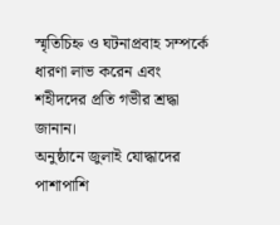স্মৃতিচিহ্ন ও ঘটনাপ্রবাহ সম্পর্কে ধারণা লাভ করেন এবং শহীদদের প্রতি গভীর শ্রদ্ধা জানান।
অনুষ্ঠানে জুলাই যোদ্ধাদের পাশাপাশি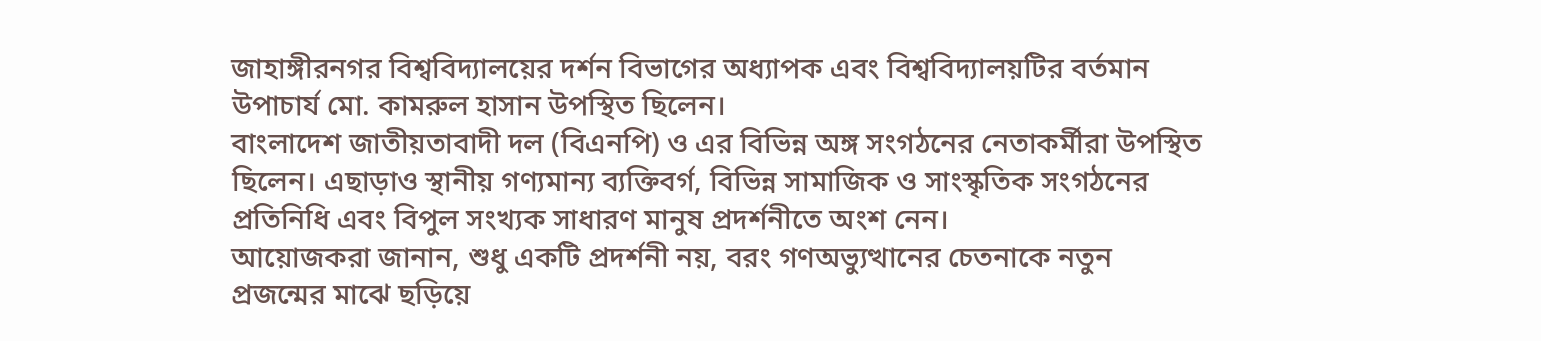জাহাঙ্গীরনগর বিশ্ববিদ্যালয়ের দর্শন বিভাগের অধ্যাপক এবং বিশ্ববিদ্যালয়টির বর্তমান উপাচার্য মো. কামরুল হাসান উপস্থিত ছিলেন।
বাংলাদেশ জাতীয়তাবাদী দল (বিএনপি) ও এর বিভিন্ন অঙ্গ সংগঠনের নেতাকর্মীরা উপস্থিত ছিলেন। এছাড়াও স্থানীয় গণ্যমান্য ব্যক্তিবর্গ, বিভিন্ন সামাজিক ও সাংস্কৃতিক সংগঠনের প্রতিনিধি এবং বিপুল সংখ্যক সাধারণ মানুষ প্রদর্শনীতে অংশ নেন।
আয়োজকরা জানান, শুধু একটি প্রদর্শনী নয়, বরং গণঅভ্যুত্থানের চেতনাকে নতুন প্রজন্মের মাঝে ছড়িয়ে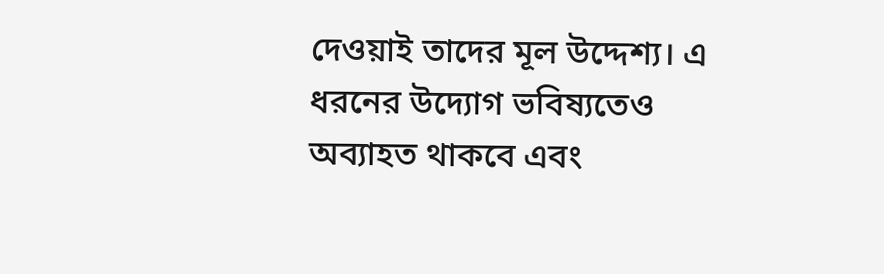দেওয়াই তাদের মূল উদ্দেশ্য। এ ধরনের উদ্যোগ ভবিষ্যতেও অব্যাহত থাকবে এবং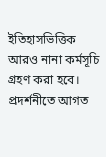ইতিহাসভিত্তিক আরও নানা কর্মসূচি গ্রহণ করা হবে।
প্রদর্শনীতে আগত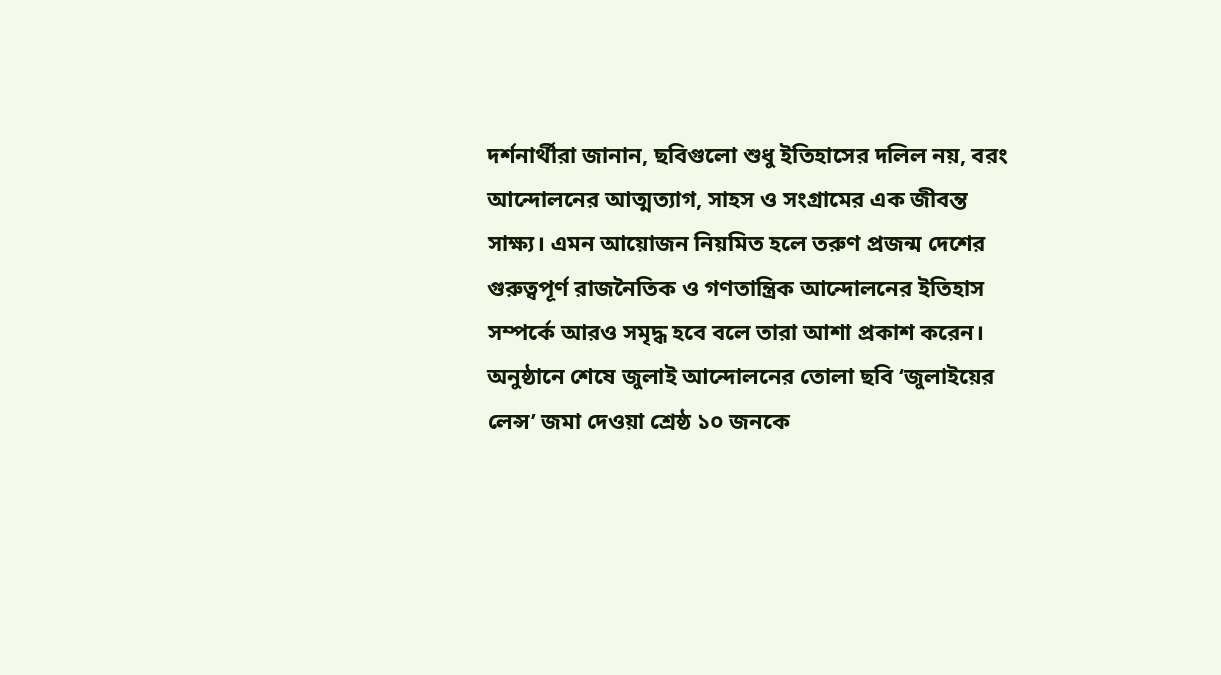দর্শনার্থীরা জানান, ছবিগুলো শুধু ইতিহাসের দলিল নয়, বরং আন্দোলনের আত্মত্যাগ, সাহস ও সংগ্রামের এক জীবন্ত সাক্ষ্য। এমন আয়োজন নিয়মিত হলে তরুণ প্রজন্ম দেশের গুরুত্বপূর্ণ রাজনৈতিক ও গণতান্ত্রিক আন্দোলনের ইতিহাস সম্পর্কে আরও সমৃদ্ধ হবে বলে তারা আশা প্রকাশ করেন।
অনুষ্ঠানে শেষে জুলাই আন্দোলনের তোলা ছবি ‘জুলাইয়ের লেন্স’ জমা দেওয়া শ্রেষ্ঠ ১০ জনকে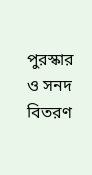পুরস্কার ও সনদ বিতরণ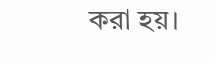করা হয়।